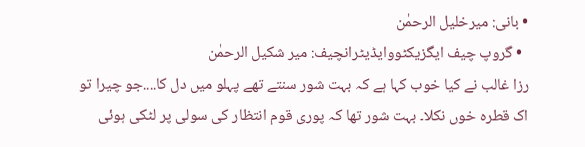• بانی: میرخلیل الرحمٰن
  • گروپ چیف ایگزیکٹووایڈیٹرانچیف: میر شکیل الرحمٰن
رزا غالب نے کیا خوب کہا ہے کہ بہت شور سنتے تھے پہلو میں دل کا....جو چیرا تو اک قطرہ خوں نکلا۔ بہت شور تھا کہ پوری قوم انتظار کی سولی پر لٹکی ہوئی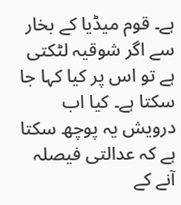ہے۔ قوم میڈیا کے بخار سے اگر شوقیہ لٹکتی ہے تو اس پر کیا کہا جا سکتا ہے۔ کیا اب درویش یہ پوچھ سکتا ہے کہ عدالتی فیصلہ آنے کے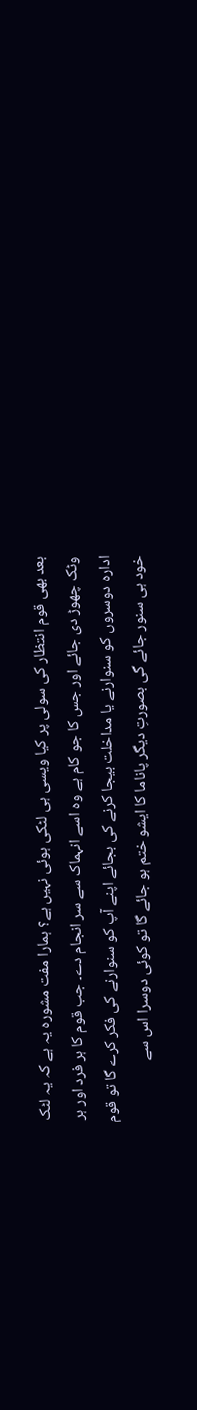بعد بھی قوم انتظار کی سولی پر کیا ویسی ہی لٹکی ہوئی نہیں ہے؟ ہمارا مفت مشورہ یہ ہے کہ یہ لٹک وٹک چھوڑ دی جائے اور جس کا جو کام ہے وہ اسے انہماک سے سر انجام دے۔ جب قوم کا ہر فرد اور ہر ادارہ دوسروں کو سنوارنے یا مداخلت بیجا کرنے کی بجائے اپنے آپ کو سنوارنے کی فکر کرے گا تو قوم خود ہی سنور جائے گی بصورتِ دیگر پاناما کا ایشو ختم ہو جائے گا تو کوئی دوسرا اس سے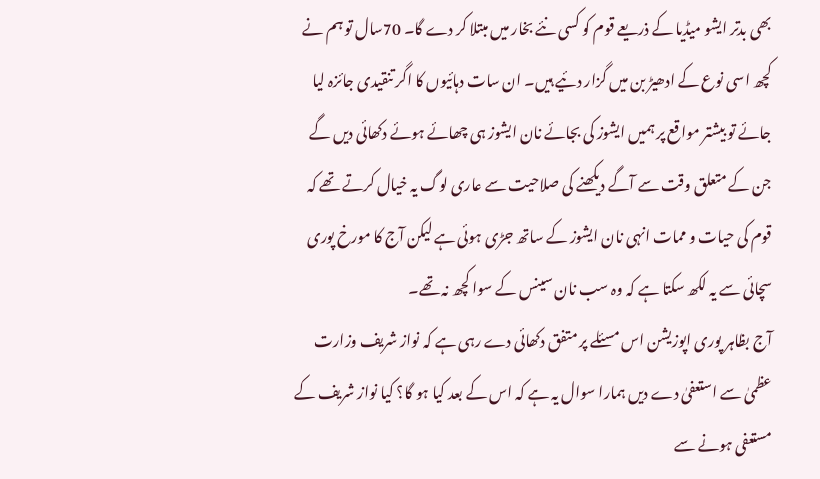بھی بدتر ایشو میڈیا کے ذریعے قوم کو کسی نئے بخار میں مبتلا کر دے گا۔ 70سال تو ہم نے کچھ اسی نوع کے ادھیڑ بن میں گزار دئیے ہیں۔ ان سات دہائیوں کا اگر تنقیدی جائزہ لیا جائے تو بیشتر مواقع پر ہمیں ایشوز کی بجائے نان ایشوز ہی چھائے ہوئے دکھائی دیں گے جن کے متعلق وقت سے آگے دیکھنے کی صلاحیت سے عاری لوگ یہ خیال کرتے تھے کہ قوم کی حیات و ممات انہی نان ایشوز کے ساتھ جڑی ہوئی ہے لیکن آج کا مورخ پوری سچائی سے یہ لکھ سکتا ہے کہ وہ سب نان سینس کے سوا کچھ نہ تھے۔
آج بظاہر پوری اپوزیشن اس مسئلے پر متفق دکھائی دے رہی ہے کہ نواز شریف وزارت عظمیٰ سے استعفیٰ دے دیں ہمارا سوال یہ ہے کہ اس کے بعد کیا ہو گا؟ کیا نواز شریف کے مستعفی ہونے سے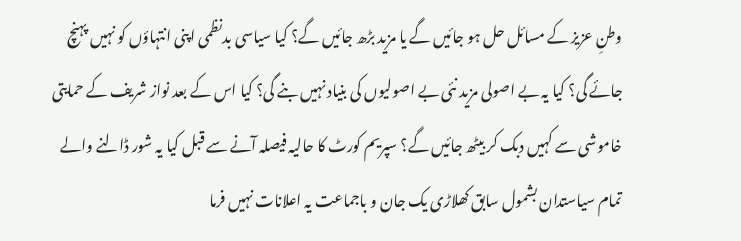وطنِ عزیز کے مسائل حل ہو جائیں گے یا مزید بڑھ جائیں گے؟ کیا سیاسی بدنظمی اپنی انتہاؤں کو نہیں پہنچ جائے گی؟ کیا یہ بے اصولی مزید نئی بے اصولیوں کی بنیاد نہیں بنے گی؟ کیا اس کے بعد نواز شریف کے حمایتی خاموشی سے کہیں دبک کر بیٹھ جائیں گے؟ سپریم کورٹ کا حالیہ فیصلہ آنے سے قبل کیا یہ شور ڈالنے والے تمام سیاستدان بشمول سابق کھلاڑی یک جان و باجماعت یہ اعلانات نہیں فرما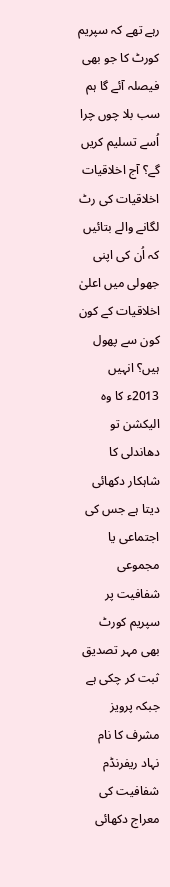رہے تھے کہ سپریم کورٹ کا جو بھی فیصلہ آئے گا ہم سب بلا چوں چرا اُسے تسلیم کریں گے؟ آج اخلاقیات اخلاقیات کی رٹ لگانے والے بتائیں کہ اُن کی اپنی جھولی میں اعلیٰ اخلاقیات کے کون کون سے پھول ہیں؟ انہیں 2013ء کا وہ الیکشن تو دھاندلی کا شاہکار دکھائی دیتا ہے جس کی اجتماعی یا مجموعی شفافیت پر سپریم کورٹ بھی مہر تصدیق ثبت کر چکی ہے جبکہ پرویز مشرف کا نام نہاد ریفرنڈم شفافیت کی معراج دکھائی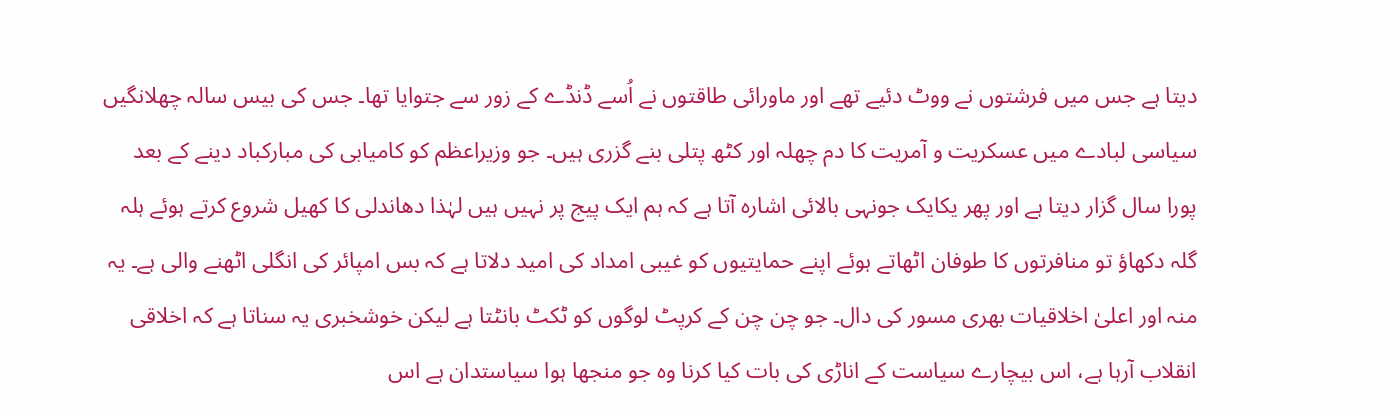دیتا ہے جس میں فرشتوں نے ووٹ دئیے تھے اور ماورائی طاقتوں نے اُسے ڈنڈے کے زور سے جتوایا تھا۔ جس کی بیس سالہ چھلانگیں سیاسی لبادے میں عسکریت و آمریت کا دم چھلہ اور کٹھ پتلی بنے گزری ہیں۔ جو وزیراعظم کو کامیابی کی مبارکباد دینے کے بعد پورا سال گزار دیتا ہے اور پھر یکایک جونہی بالائی اشارہ آتا ہے کہ ہم ایک پیج پر نہیں ہیں لہٰذا دھاندلی کا کھیل شروع کرتے ہوئے ہلہ گلہ دکھاؤ تو منافرتوں کا طوفان اٹھاتے ہوئے اپنے حمایتیوں کو غیبی امداد کی امید دلاتا ہے کہ بس امپائر کی انگلی اٹھنے والی ہے۔ یہ منہ اور اعلیٰ اخلاقیات بھری مسور کی دال۔ جو چن چن کے کرپٹ لوگوں کو ٹکٹ بانٹتا ہے لیکن خوشخبری یہ سناتا ہے کہ اخلاقی انقلاب آرہا ہے، اس بیچارے سیاست کے اناڑی کی بات کیا کرنا وہ جو منجھا ہوا سیاستدان ہے اس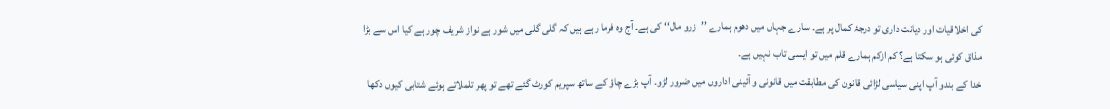کی اخلاقیات اور دیانت داری تو درجۂ کمال پر ہے۔ سارے جہاں میں دھوم ہمارے ’’زرو مال‘‘ کی ہے۔ آج وہ فرما رہے ہیں کہ گلی گلی میں شور ہے نواز شریف چور ہے کیا اس سے بڑا مذاق کوئی ہو سکتا ہے؟ کم ازکم ہمارے قلم میں تو ایسی تاب نہیں ہے۔
خدا کے بندو آپ اپنی سیاسی لڑائی قانون کی مطابقت میں قانونی و آئینی اداروں میں ضرور لڑو۔ آپ بڑے چاؤ کے ساتھ سپریم کورٹ گئے تھے تو پھر تلملاتے ہوئے شتابی کیوں دکھا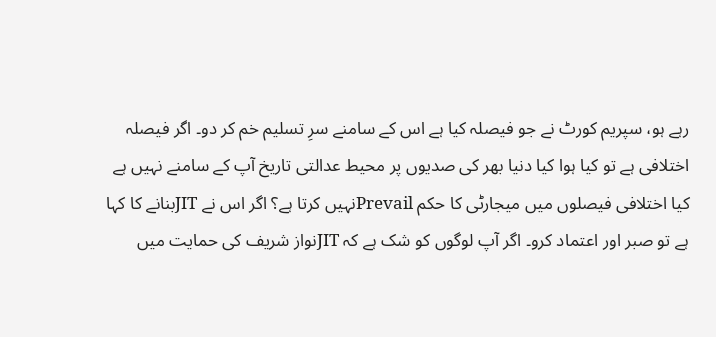رہے ہو، سپریم کورٹ نے جو فیصلہ کیا ہے اس کے سامنے سرِ تسلیم خم کر دو۔ اگر فیصلہ اختلافی ہے تو کیا ہوا کیا دنیا بھر کی صدیوں پر محیط عدالتی تاریخ آپ کے سامنے نہیں ہے کیا اختلافی فیصلوں میں میجارٹی کا حکم Prevailنہیں کرتا ہے؟ اگر اس نے JITبنانے کا کہا ہے تو صبر اور اعتماد کرو۔ اگر آپ لوگوں کو شک ہے کہ JITنواز شریف کی حمایت میں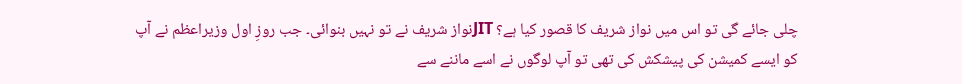چلی جائے گی تو اس میں نواز شریف کا قصور کیا ہے؟ JITنواز شریف نے تو نہیں بنوائی۔ جب روزِ اول وزیراعظم نے آپ کو ایسے کمیشن کی پیشکش کی تھی تو آپ لوگوں نے اسے ماننے سے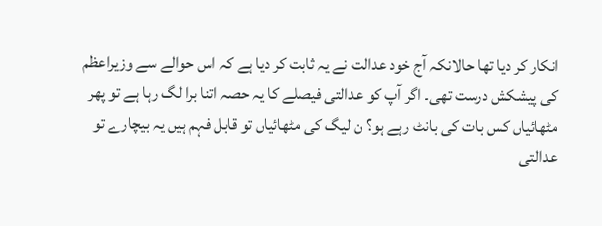انکار کر دیا تھا حالانکہ آج خود عدالت نے یہ ثابت کر دیا ہے کہ اس حوالے سے وزیراعظم کی پیشکش درست تھی۔ اگر آپ کو عدالتی فیصلے کا یہ حصہ اتنا برا لگ رہا ہے تو پھر مٹھائیاں کس بات کی بانٹ رہے ہو؟ ن لیگ کی مٹھائیاں تو قابل فہم ہیں یہ بیچارے تو عدالتی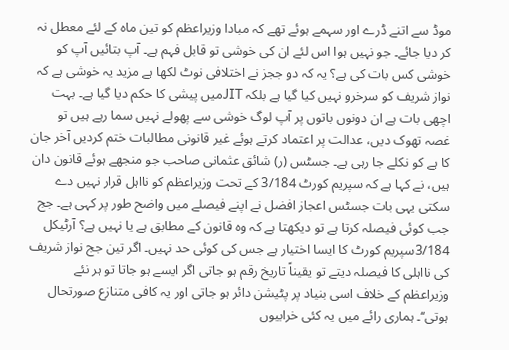موڈ سے اتنے ڈرے اور سہمے ہوئے تھے کہ مبادا وزیراعظم کو تین ماہ کے لئے معطل نہ کر دیا جائے۔ جو نہیں ہوا اس لئے ان کی خوشی تو قابل فہم ہے۔ آپ بتائیں آپ کو خوشی کس بات کی ہے؟ یہ کہ دو ججز نے اختلافی نوٹ لکھا ہے مزید یہ خوشی ہے کہ نواز شریف کو سرخرو نہیں کیا گیا ہے بلکہ JITمیں پیشی کا حکم دیا گیا ہے۔ بہت اچھی بات ہے ان دونوں باتوں پر آپ لوگ خوشی سے پھولے نہیں سما رہے ہیں تو غصہ تھوک دیں، عدالت پر اعتماد کرتے ہوئے غیر قانونی مطالبات ختم کردیں آخر جان کا ہے کو نکلے جا رہی ہے۔ جسٹس (ر) شائق عثمانی صاحب جو منجھے ہوئے قانون دان ہیں، نے کہا ہے کہ سپریم کورٹ 3/184 کے تحت وزیراعظم کو نااہل قرار نہیں دے سکتی یہی بات جسٹس اعجاز افضل نے اپنے فیصلے میں واضح طور پر کہی ہے۔ جج جب کوئی فیصلہ کرتا ہے تو دیکھتا ہے کہ وہ قانون کے مطابق ہے یا نہیں ہے؟ آرٹیکل 3/184سپریم کورٹ کا ایسا اختیار ہے جس کی کوئی حد نہیں۔ اگر تین جج نواز شریف کی نااہلی کا فیصلہ دیتے تو یقیناً تاریخ رقم ہو جاتی اگر ایسے ہو جاتا تو ہر نئے وزیراعظم کے خلاف اسی بنیاد پر پٹیشن دائر ہو جاتی اور یہ کافی متنازع صورتحال ہوتی‘‘۔ ہماری رائے میں یہ کئی خرابیوں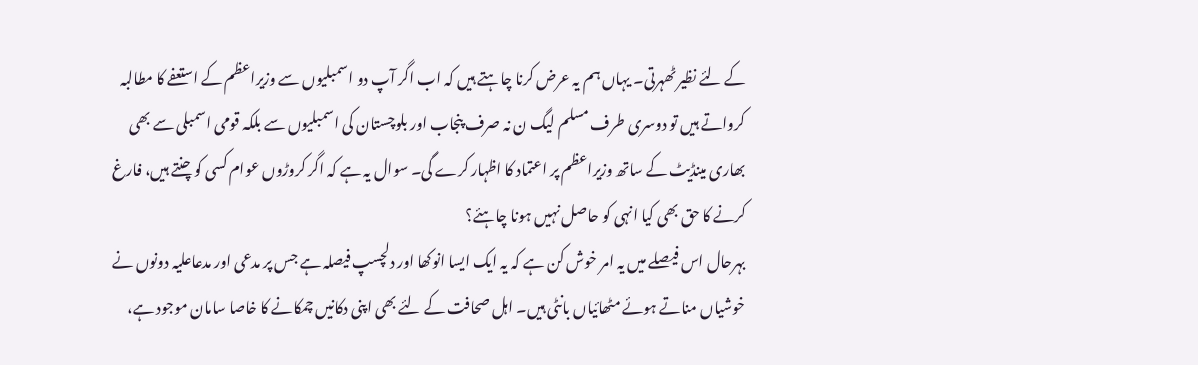کے لئے نظیر ٹھہرتی۔ یہاں ہم یہ عرض کرنا چاہتے ہیں کہ اب اگر آپ دو اسمبلیوں سے وزیراعظم کے استعفے کا مطالبہ کرواتے ہیں تو دوسری طرف مسلم لیگ ن نہ صرف پنجاب اور بلوچستان کی اسمبلیوں سے بلکہ قومی اسمبلی سے بھی بھاری مینڈیٹ کے ساتھ وزیراعظم پر اعتماد کا اظہار کرے گی۔ سوال یہ ہے کہ اگر کروڑوں عوام کسی کو چنتے ہیں، فارغ کرنے کا حق بھی کیا انہی کو حاصل نہیں ہونا چاہئے؟
بہرحال اس فیصلے میں یہ امر خوش کن ہے کہ یہ ایک ایسا انوکھا اور دلچسپ فیصلہ ہے جس پر مدعی اور مدعاعلیہ دونوں نے خوشیاں مناتے ہوئے مٹھائیاں بانٹی ہیں۔ اہل صحافت کے لئے بھی اپنی دکانیں چمکانے کا خاصا سامان موجود ہے،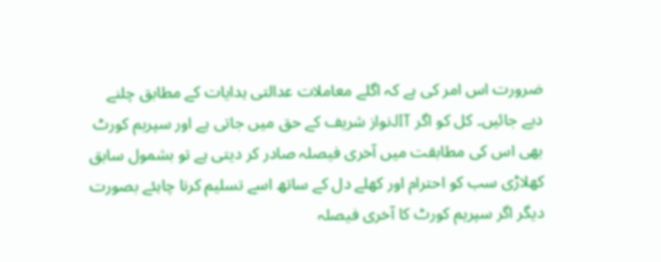ضرورت اس امر کی ہے کہ اگلے معاملات عدالتی ہدایات کے مطابق چلنے دیے جائیں۔ کل کو اگر JITنواز شریف کے حق میں جاتی ہے اور سپریم کورٹ بھی اس کی مطابقت میں آخری فیصلہ صادر کر دیتی ہے تو بشمول سابق کھلاڑی سب کو احترام اور کھلے دل کے ساتھ اسے تسلیم کرنا چاہئے بصورت دیگر اگر سپریم کورٹ کا آخری فیصلہ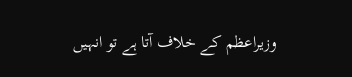وزیراعظم کے خلاف آتا ہے تو انہیں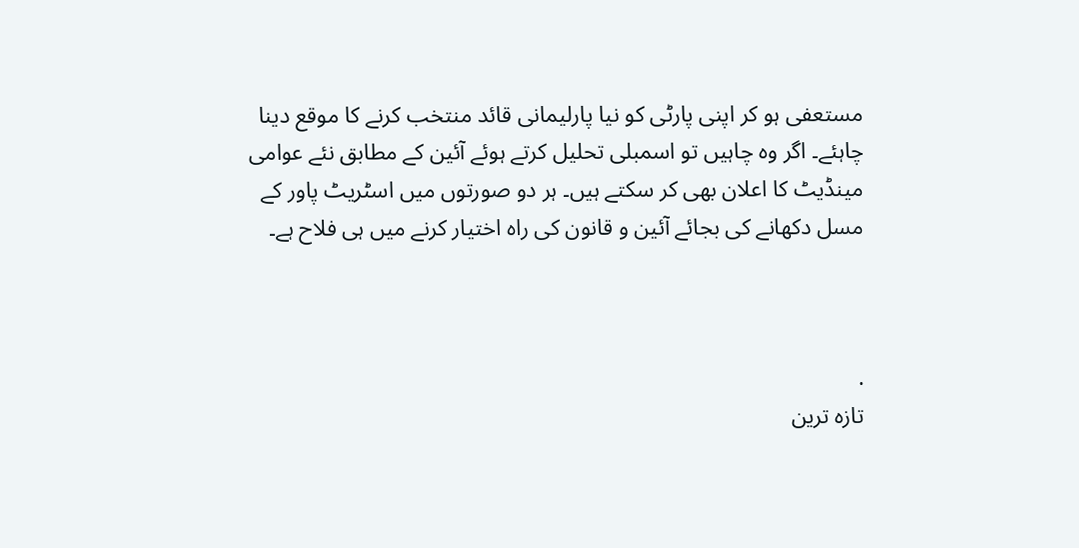مستعفی ہو کر اپنی پارٹی کو نیا پارلیمانی قائد منتخب کرنے کا موقع دینا چاہئے۔ اگر وہ چاہیں تو اسمبلی تحلیل کرتے ہوئے آئین کے مطابق نئے عوامی مینڈیٹ کا اعلان بھی کر سکتے ہیں۔ ہر دو صورتوں میں اسٹریٹ پاور کے مسل دکھانے کی بجائے آئین و قانون کی راہ اختیار کرنے میں ہی فلاح ہے۔



.
تازہ ترین